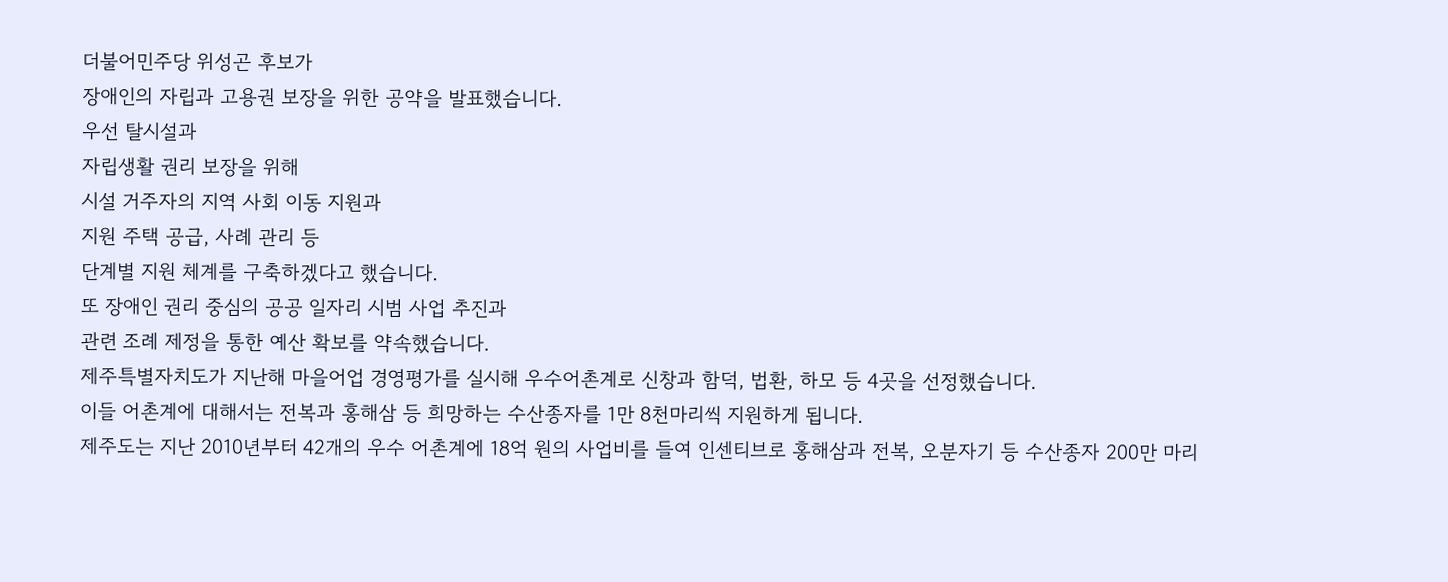더불어민주당 위성곤 후보가
장애인의 자립과 고용권 보장을 위한 공약을 발표했습니다.
우선 탈시설과
자립생활 권리 보장을 위해
시설 거주자의 지역 사회 이동 지원과
지원 주택 공급, 사례 관리 등
단계별 지원 체계를 구축하겠다고 했습니다.
또 장애인 권리 중심의 공공 일자리 시범 사업 추진과
관련 조례 제정을 통한 예산 확보를 약속했습니다.
제주특별자치도가 지난해 마을어업 경영평가를 실시해 우수어촌계로 신창과 함덕, 법환, 하모 등 4곳을 선정했습니다.
이들 어촌계에 대해서는 전복과 홍해삼 등 희망하는 수산종자를 1만 8천마리씩 지원하게 됩니다.
제주도는 지난 2010년부터 42개의 우수 어촌계에 18억 원의 사업비를 들여 인센티브로 홍해삼과 전복, 오분자기 등 수산종자 200만 마리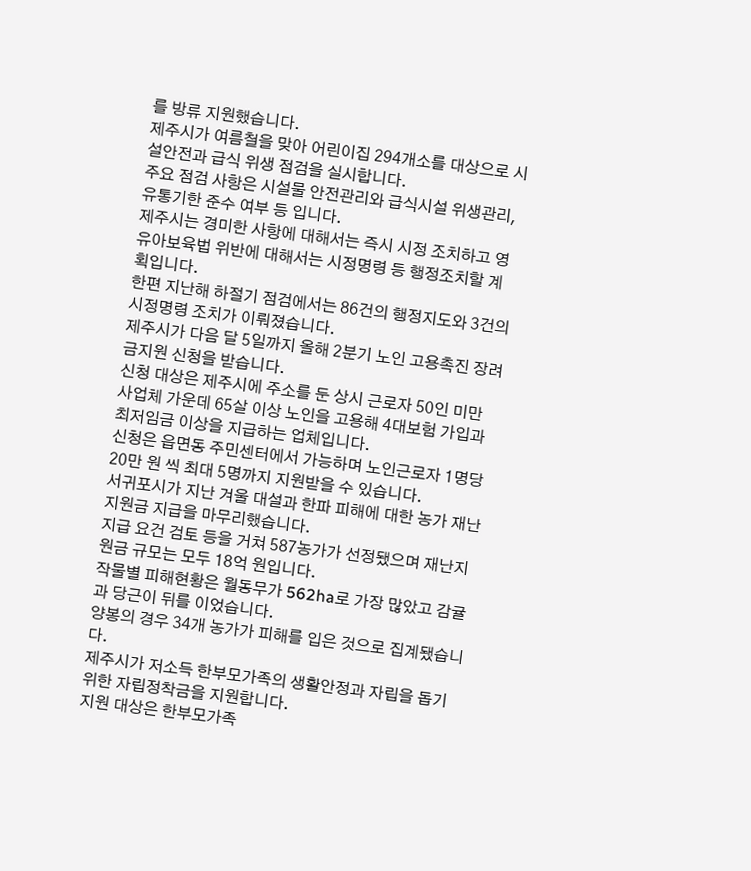를 방류 지원했습니다.
제주시가 여름철을 맞아 어린이집 294개소를 대상으로 시설안전과 급식 위생 점검을 실시합니다.
주요 점검 사항은 시설물 안전관리와 급식시설 위생관리, 유통기한 준수 여부 등 입니다.
제주시는 경미한 사항에 대해서는 즉시 시정 조치하고 영유아보육법 위반에 대해서는 시정명령 등 행정조치할 계획입니다.
한편 지난해 하절기 점검에서는 86건의 행정지도와 3건의 시정명령 조치가 이뤄졌습니다.
제주시가 다음 달 5일까지 올해 2분기 노인 고용촉진 장려금지원 신청을 받습니다.
신청 대상은 제주시에 주소를 둔 상시 근로자 50인 미만 사업체 가운데 65살 이상 노인을 고용해 4대보험 가입과 최저임금 이상을 지급하는 업체입니다.
신청은 읍면동 주민센터에서 가능하며 노인근로자 1명당 20만 원 씩 최대 5명까지 지원받을 수 있습니다.
서귀포시가 지난 겨울 대설과 한파 피해에 대한 농가 재난지원금 지급을 마무리했습니다.
지급 요건 검토 등을 거쳐 587농가가 선정됐으며 재난지원금 규모는 모두 18억 원입니다.
작물별 피해현황은 월동무가 562ha로 가장 많았고 감귤과 당근이 뒤를 이었습니다.
양봉의 경우 34개 농가가 피해를 입은 것으로 집계됐습니다.
제주시가 저소득 한부모가족의 생활안정과 자립을 돕기 위한 자립정착금을 지원합니다.
지원 대상은 한부모가족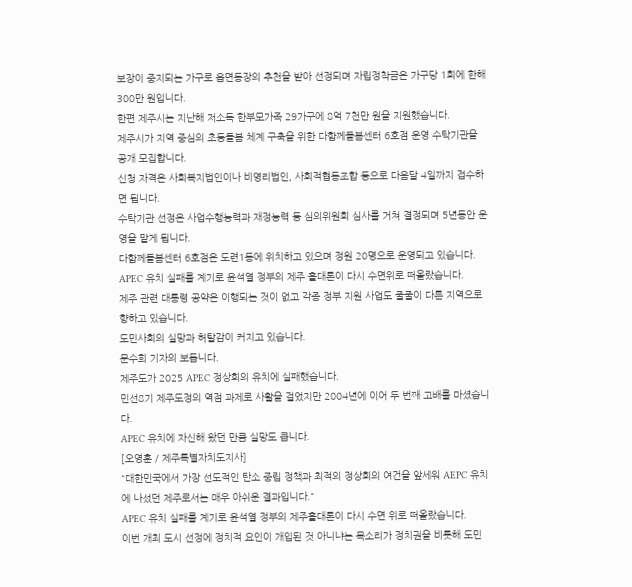보장이 중지되는 가구로 읍면동장의 추천을 받아 선정되며 자립정착금은 가구당 1회에 한해 300만 원입니다.
한편 제주시는 지난해 저소득 한부모가족 29가구에 8억 7천만 원을 지원했습니다.
제주시가 지역 중심의 초등돌봄 체계 구축을 위한 다함께돌봄센터 6호점 운영 수탁기관을 공개 모집합니다.
신청 자격은 사회복지법인이나 비영리법인, 사회적협동조합 등으로 다음달 4일까지 접수하면 됩니다.
수탁기관 선정은 사업수행능력과 재정능력 등 심의위원회 심사를 거쳐 결정되며 5년동안 운영을 맡게 됩니다.
다함께돌봄센터 6호점은 도련1동에 위치하고 있으며 정원 20명으로 운영되고 있습니다.
APEC 유치 실패를 계기로 윤석열 정부의 제주 홀대론이 다시 수면위로 떠올랐습니다.
제주 관련 대통령 공약은 이행되는 것이 없고 각종 정부 지원 사업도 줄줄이 다른 지역으로 향하고 있습니다.
도민사회의 실망과 허탈감이 커지고 있습니다.
문수희 기자의 보돕니다.
제주도가 2025 APEC 정상회의 유치에 실패했습니다.
민선8기 제주도정의 역점 과제로 사활을 걸었지만 2004년에 이어 두 번째 고배를 마셨습니다.
APEC 유치에 자신해 왔던 만큼 실망도 큽니다.
[오영훈 / 제주특별자치도지사]
"대한민국에서 가장 선도적인 탄소 중립 정책과 최적의 정상회의 여건을 앞세워 AEPC 유치에 나섰던 제주로서는 매우 아쉬운 결과입니다."
APEC 유치 실패를 계기로 윤석열 정부의 제주홀대론이 다시 수면 위로 떠올랐습니다.
이번 개최 도시 선정에 정치적 요인이 개입된 것 아니냐는 목소리가 정치권을 비롯해 도민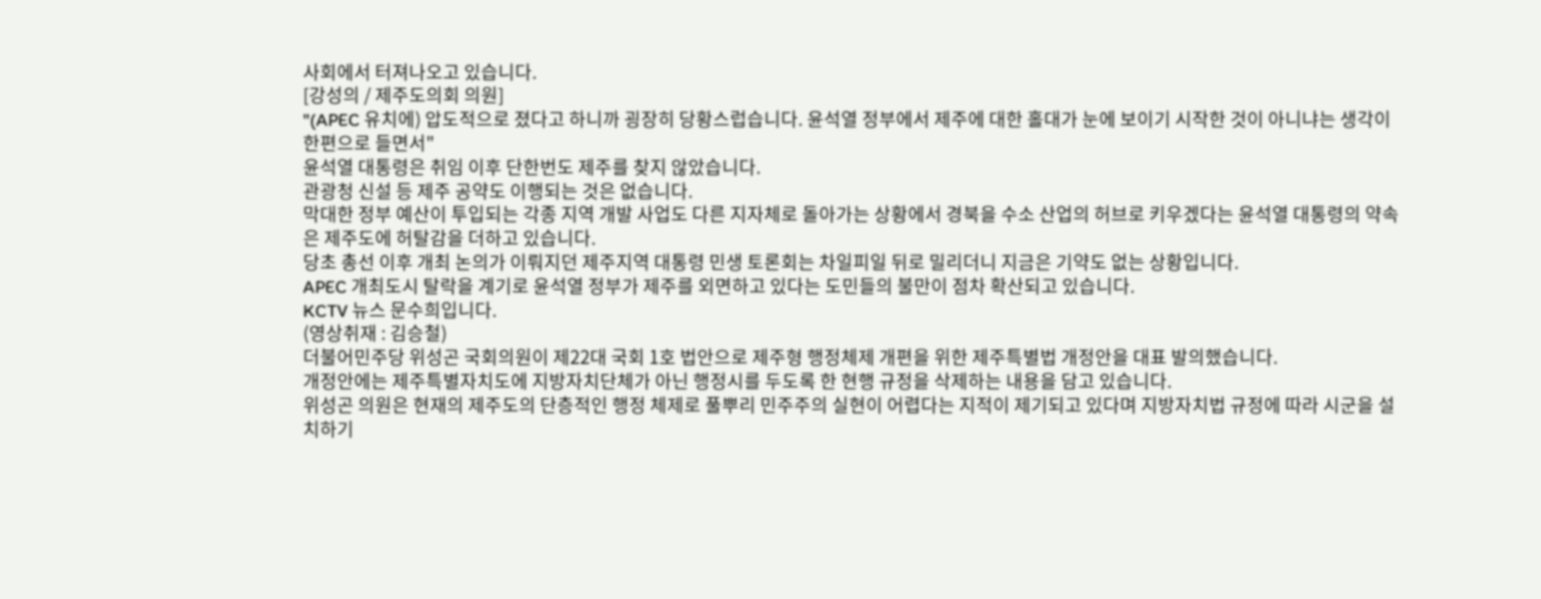사회에서 터져나오고 있습니다.
[강성의 / 제주도의회 의원]
"(APEC 유치에) 압도적으로 졌다고 하니까 굉장히 당황스럽습니다. 윤석열 정부에서 제주에 대한 홀대가 눈에 보이기 시작한 것이 아니냐는 생각이 한편으로 들면서"
윤석열 대통령은 취임 이후 단한번도 제주를 찾지 않았습니다.
관광청 신설 등 제주 공약도 이행되는 것은 없습니다.
막대한 정부 예산이 투입되는 각종 지역 개발 사업도 다른 지자체로 돌아가는 상황에서 경북을 수소 산업의 허브로 키우겠다는 윤석열 대통령의 약속은 제주도에 허탈감을 더하고 있습니다.
당초 총선 이후 개최 논의가 이뤄지던 제주지역 대통령 민생 토론회는 차일피일 뒤로 밀리더니 지금은 기약도 없는 상황입니다.
APEC 개최도시 탈락을 계기로 윤석열 정부가 제주를 외면하고 있다는 도민들의 불만이 점차 확산되고 있습니다.
KCTV 뉴스 문수희입니다.
(영상취재 : 김승철)
더불어민주당 위성곤 국회의원이 제22대 국회 1호 법안으로 제주형 행정체제 개편을 위한 제주특별법 개정안을 대표 발의했습니다.
개정안에는 제주특별자치도에 지방자치단체가 아닌 행정시를 두도록 한 현행 규정을 삭제하는 내용을 담고 있습니다.
위성곤 의원은 현재의 제주도의 단층적인 행정 체제로 풀뿌리 민주주의 실현이 어렵다는 지적이 제기되고 있다며 지방자치법 규정에 따라 시군을 설치하기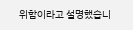위함이라고 설명했습니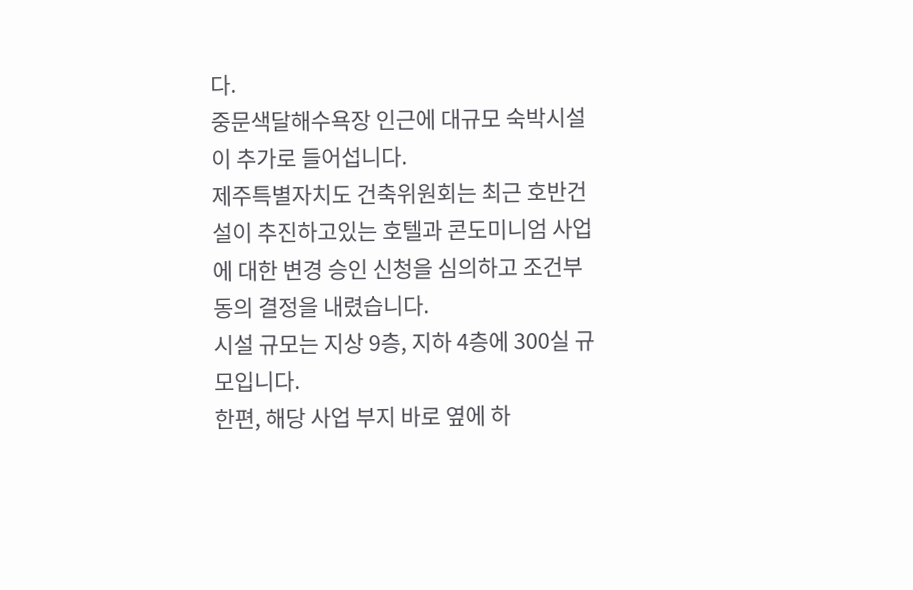다.
중문색달해수욕장 인근에 대규모 숙박시설이 추가로 들어섭니다.
제주특별자치도 건축위원회는 최근 호반건설이 추진하고있는 호텔과 콘도미니엄 사업에 대한 변경 승인 신청을 심의하고 조건부 동의 결정을 내렸습니다.
시설 규모는 지상 9층, 지하 4층에 300실 규모입니다.
한편, 해당 사업 부지 바로 옆에 하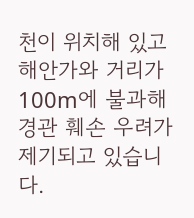천이 위치해 있고 해안가와 거리가 100m에 불과해 경관 훼손 우려가 제기되고 있습니다.